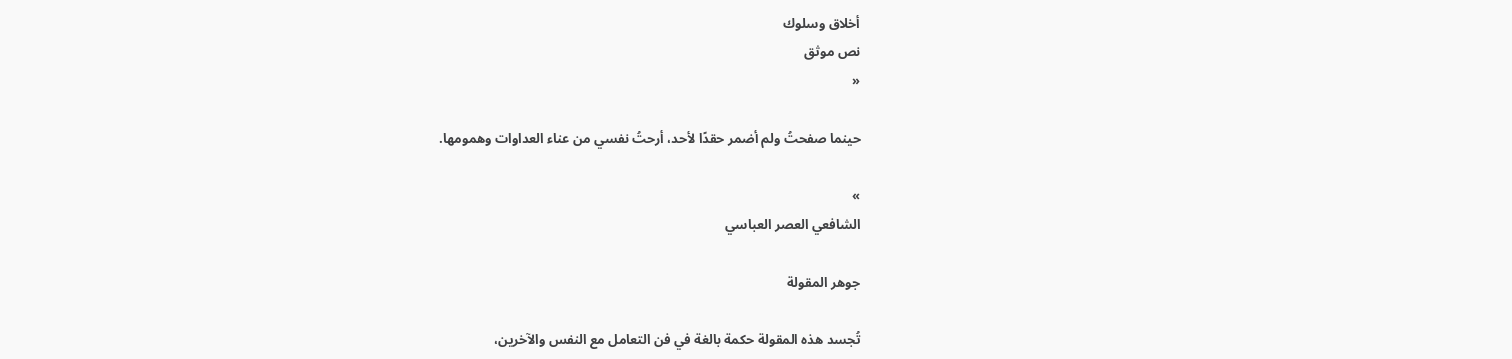أخلاق وسلوك
نص موثق
«

حينما صفحتُ ولم أضمر حقدًا لأحد، أرحتُ نفسي من عناء العداوات وهمومها.

»
الشافعي العصر العباسي

جوهر المقولة

تُجسد هذه المقولة حكمة بالغة في فن التعامل مع النفس والآخرين،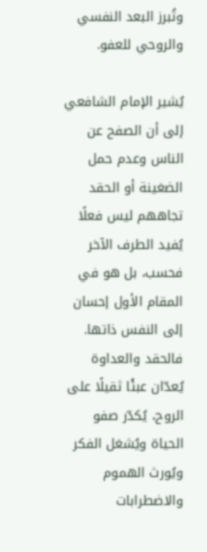وتُبرز البعد النفسي والروحي للعفو.

يُشير الإمام الشافعي إلى أن الصفح عن الناس وعدم حمل الضغينة أو الحقد تجاههم ليس فعلًا يُفيد الطرف الآخر فحسب، بل هو في المقام الأول إحسان إلى النفس ذاتها. فالحقد والعداوة يُعدّان عبئًا ثقيلًا على الروح، يُكدّر صفو الحياة ويُشغل الفكر ويُورث الهموم والاضطرابات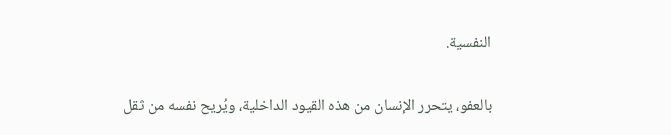النفسية.

بالعفو، يتحرر الإنسان من هذه القيود الداخلية، ويُريح نفسه من ثقل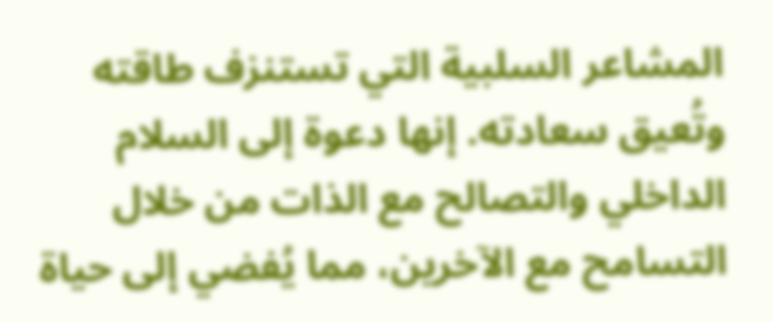المشاعر السلبية التي تستنزف طاقته وتُعيق سعادته. إنها دعوة إلى السلام الداخلي والتصالح مع الذات من خلال التسامح مع الآخرين، مما يُفضي إلى حياة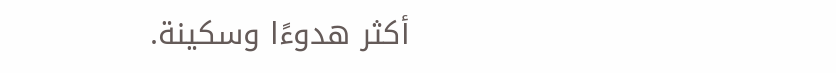أكثر هدوءًا وسكينة.